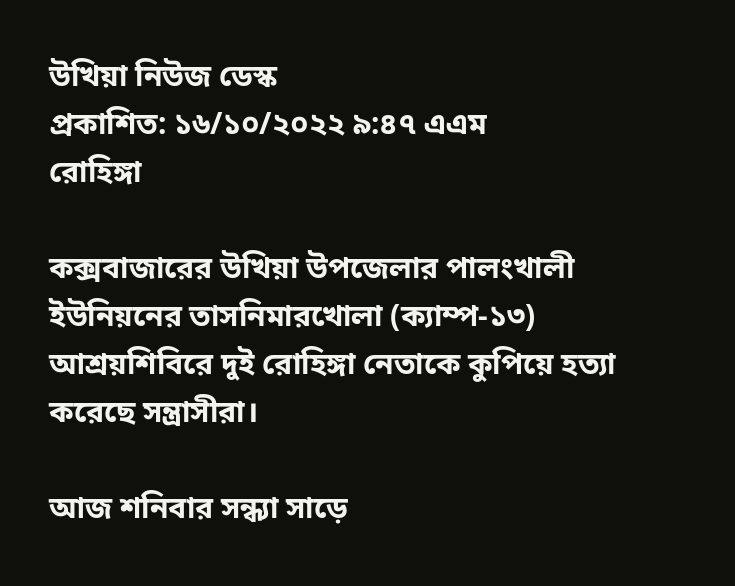উখিয়া নিউজ ডেস্ক
প্রকাশিত: ১৬/১০/২০২২ ৯:৪৭ এএম
রোহিঙ্গা

কক্সবাজারের উখিয়া উপজেলার পালংখালী ইউনিয়নের তাসনিমারখোলা (ক্যাম্প-১৩) আশ্রয়শিবিরে দুই রোহিঙ্গা নেতাকে কুপিয়ে হত্যা করেছে সন্ত্রাসীরা।

আজ শনিবার সন্ধ্যা সাড়ে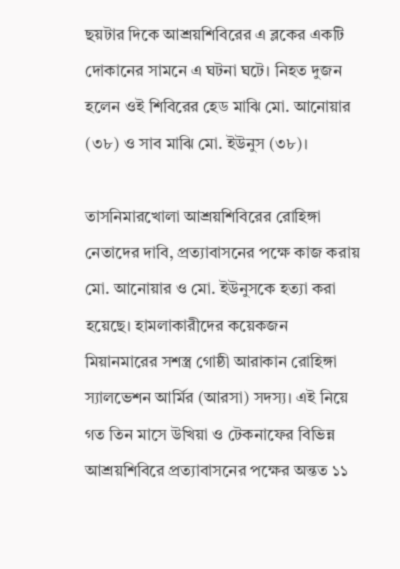ছয়টার দিকে আশ্রয়শিবিরের এ ব্লকের একটি দোকানের সামনে এ ঘটনা ঘটে। নিহত দুজন হলেন ওই শিবিরের হেড মাঝি মো. আনোয়ার (৩৮) ও সাব মাঝি মো. ইউনুস (৩৮)।

তাসনিমারখোলা আশ্রয়শিবিরের রোহিঙ্গা নেতাদের দাবি, প্রত্যাবাসনের পক্ষে কাজ করায় মো. আনোয়ার ও মো. ইউনুসকে হত্যা করা হয়েছে। হামলাকারীদের কয়েকজন মিয়ানমারের সশস্ত্র গোষ্ঠী আরাকান রোহিঙ্গা স্যালভেশন আর্মির (আরসা) সদস্য। এই নিয়ে গত তিন মাসে উখিয়া ও টেকনাফের বিভিন্ন আশ্রয়শিবিরে প্রত্যাবাসনের পক্ষের অন্তত ১১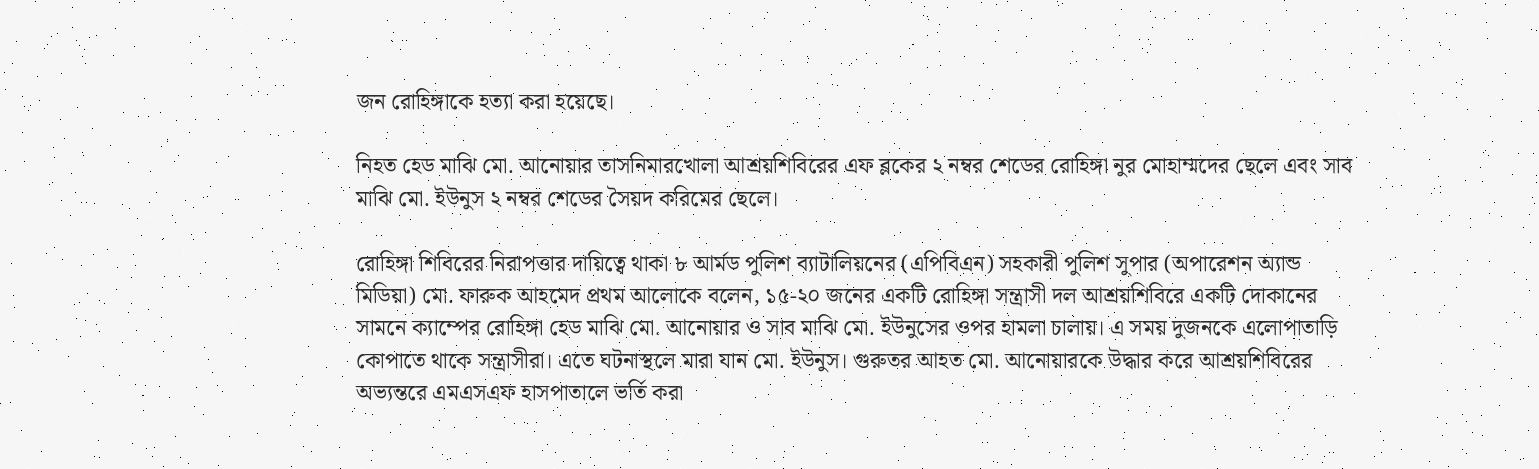জন রোহিঙ্গাকে হত্যা করা হয়েছে।

নিহত হেড মাঝি মো. আনোয়ার তাসনিমারখোলা আশ্রয়শিবিরের এফ ব্লকের ২ নম্বর শেডের রোহিঙ্গা নুর মোহাম্মদের ছেলে এবং সাব মাঝি মো. ইউনুস ২ নম্বর শেডের সৈয়দ করিমের ছেলে।

রোহিঙ্গা শিবিরের নিরাপত্তার দায়িত্বে থাকা ৮ আর্মড পুলিশ ব্যাটালিয়নের (এপিবিএন) সহকারী পুলিশ সুপার (অপারেশন অ্যান্ড মিডিয়া) মো. ফারুক আহমেদ প্রথম আলোকে বলেন, ১৫-২০ জনের একটি রোহিঙ্গা সন্ত্রাসী দল আশ্রয়শিবিরে একটি দোকানের সামনে ক্যাম্পের রোহিঙ্গা হেড মাঝি মো. আনোয়ার ও সাব মাঝি মো. ইউনুসের ওপর হামলা চালায়। এ সময় দুজনকে এলোপাতাড়ি কোপাতে থাকে সন্ত্রাসীরা। এতে ঘটনাস্থলে মারা যান মো. ইউনুস। গুরুতর আহত মো. আনোয়ারকে উদ্ধার করে আশ্রয়শিবিরের অভ্যন্তরে এমএসএফ হাসপাতালে ভর্তি করা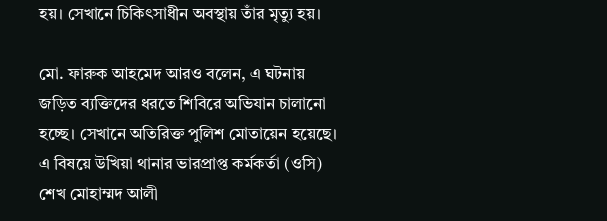হয়। সেখানে চিকিৎসাধীন অবস্থায় তাঁর মৃত্যু হয়।

মো. ফারুক আহমেদ আরও বলেন, এ ঘটনায় জড়িত ব্যক্তিদের ধরতে শিবিরে অভিযান চালানো হচ্ছে। সেখানে অতিরিক্ত পুলিশ মোতায়েন হয়েছে। এ বিষয়ে উখিয়া থানার ভারপ্রাপ্ত কর্মকর্তা (ওসি) শেখ মোহাম্মদ আলী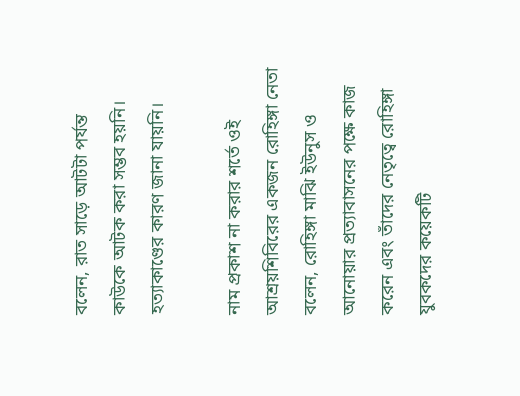বলেন, রাত সাড়ে আটটা পর্যন্ত কাউকে আটক করা সম্ভব হয়নি। হত্যাকাণ্ডের কারণ জানা যায়নি।

নাম প্রকাশ না করার শর্তে ওই আশ্রয়শিবিরের একজন রোহিঙ্গা নেতা বলেন, রোহিঙ্গা মাঝি ইউনুস ও আনোয়ার প্রত্যাবাসনের পক্ষে কাজ করেন এবং তাঁদের নেতৃত্বে রোহিঙ্গা যুবকদের কয়েকটি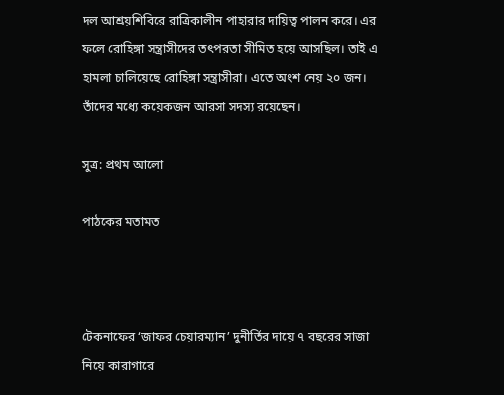দল আশ্রয়শিবিরে রাত্রিকালীন পাহারার দায়িত্ব পালন করে। এর ফলে রোহিঙ্গা সন্ত্রাসীদের তৎপরতা সীমিত হয়ে আসছিল। তাই এ হামলা চালিয়েছে রোহিঙ্গা সন্ত্রাসীরা। এতে অংশ নেয় ২০ জন। তাঁদের মধ্যে কয়েকজন আরসা সদস্য রয়েছেন।

সুত্র: প্রথম আলো

পাঠকের মতামত



টেকনাফের ‘জাফর চেয়ারম্যান’ দুনীর্তির দায়ে ৭ বছরের সাজা নিয়ে কারাগারে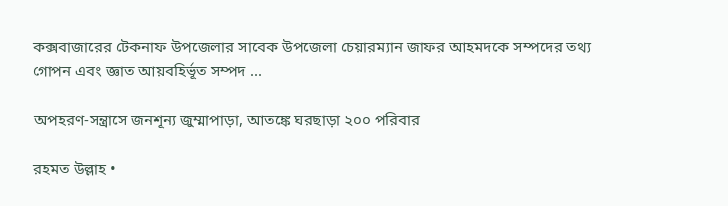কক্সবাজারের টেকনাফ উপজেলার সাবেক উপজেলা চেয়ারম্যান জাফর আহমদকে সম্পদের তথ্য গোপন এবং জ্ঞাত আয়বহির্ভূত সম্পদ ...

অপহরণ-সন্ত্রাসে জনশূন্য জুম্মাপাড়া, আতঙ্কে ঘরছাড়া ২০০ পরিবার

রহমত উল্লাহ •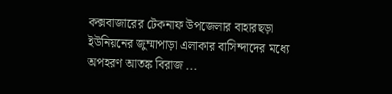কক্সবাজারের টেকনাফ উপজেলার বাহারছড়া ইউনিয়নের জুম্মাপাড়া এলাকার বাসিন্দাদের মধ্যে অপহরণ আতঙ্ক বিরাজ ...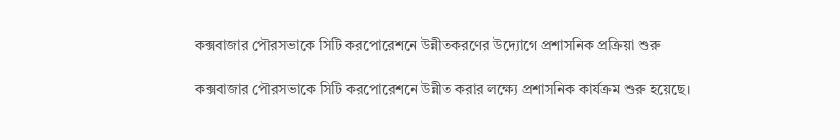কক্সবাজার পৌরসভাকে সিটি করপোরেশনে উন্নীতকরণের উদ্যোগে প্রশাসনিক প্রক্রিয়া শুরু

কক্সবাজার পৌরসভাকে সিটি করপোরেশনে উন্নীত করার লক্ষ্যে প্রশাসনিক কার্যক্রম শুরু হয়েছে।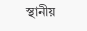স্থানীয়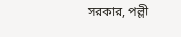সরকার, পল্লী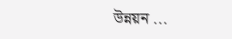উন্নয়ন ...